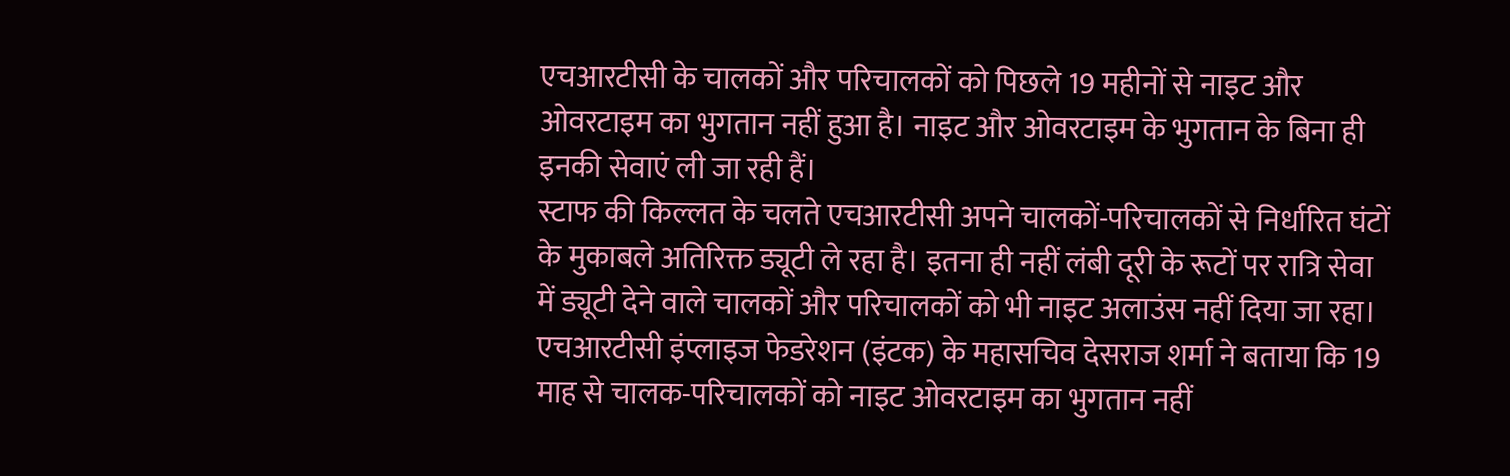एचआरटीसी के चालकों और परिचालकों को पिछले 19 महीनों से नाइट और ओवरटाइम का भुगतान नहीं हुआ है। नाइट और ओवरटाइम के भुगतान के बिना ही इनकी सेवाएं ली जा रही हैं।
स्टाफ की किल्लत के चलते एचआरटीसी अपने चालकों-परिचालकों से निर्धारित घंटों के मुकाबले अतिरिक्त ड्यूटी ले रहा है। इतना ही नहीं लंबी दूरी के रूटों पर रात्रि सेवा में ड्यूटी देने वाले चालकों और परिचालकों को भी नाइट अलाउंस नहीं दिया जा रहा।
एचआरटीसी इंप्लाइज फेडरेशन (इंटक) के महासचिव देसराज शर्मा ने बताया कि 19 माह से चालक-परिचालकों को नाइट ओवरटाइम का भुगतान नहीं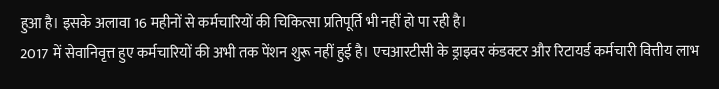हुआ है। इसके अलावा 16 महीनों से कर्मचारियों की चिकित्सा प्रतिपूर्ति भी नहीं हो पा रही है।
2017 में सेवानिवृत्त हुए कर्मचारियों की अभी तक पेंशन शुरू नहीं हुई है। एचआरटीसी के ड्राइवर कंडक्टर और रिटायर्ड कर्मचारी वित्तीय लाभ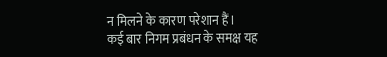न मिलने के कारण परेशान हैं।
कई बार निगम प्रबंधन के समक्ष यह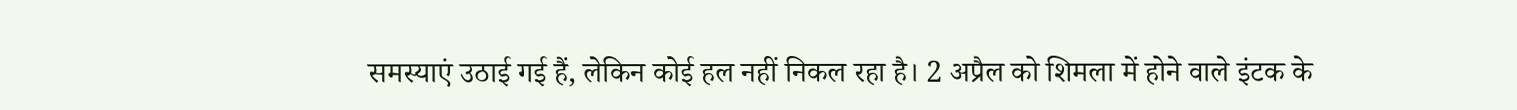समस्याएं उठाई गई हैं, लेकिन कोई हल नहीं निकल रहा है। 2 अप्रैल को शिमला में होने वाले इंटक के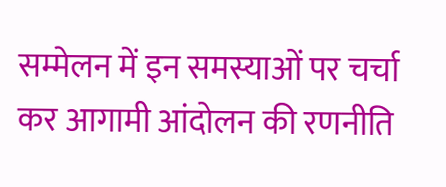सम्मेलन में इन समस्याओं पर चर्चा कर आगामी आंदोलन की रणनीति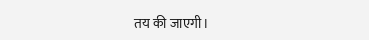तय की जाएगी।